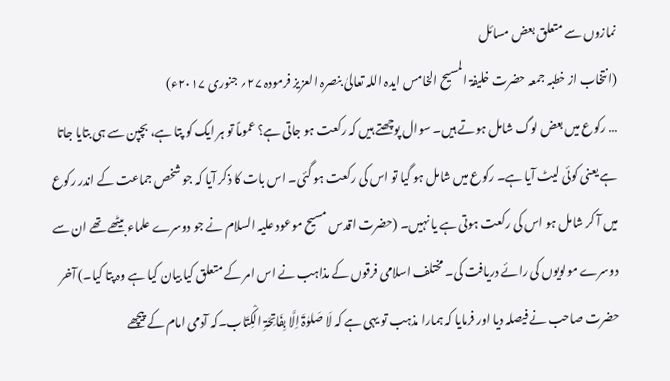نمازوں سے متعلق بعض مسائل
(انتخاب از خطبہ جمعہ حضرت خلیفۃ المسیح الخامس ایدہ اللہ تعالیٰ بنصرہ العزیز فرمودہ ۲۷؍ جنوری ۲۰۱۷ء)
… رکوع میں بعض لوگ شامل ہوتے ہیں۔ سوال پوچھتے ہیں کہ رکعت ہو جاتی ہے؟ عموماً تو ہر ایک کو پتا ہے، بچپن سے ہی بتایا جاتا ہے یعنی کوئی لیٹ آیا ہے۔ رکوع میں شامل ہو گیا تو اس کی رکعت ہو گئی۔ اس بات کا ذکر آیا کہ جو شخص جماعت کے اندر رکوع میں آ کر شامل ہو اس کی رکعت ہوتی ہے یا نہیں۔ (حضرت اقدس مسیح موعود علیہ السلام نے جو دوسرے علماء بیٹھے تھے ان سے دوسرے مولویوں کی رائے دریافت کی۔ مختلف اسلامی فرقوں کے مذاہب نے اس امر کے متعلق کیا بیان کیا ہے وہ پتا کیا۔) آخر حضرت صاحب نے فیصلہ دیا اور فرمایا کہ ہمارا مذہب تو یہی ہے کہ لَا صَلوٰۃَ اِلَّا بِفَاتِحَۃِ الْکِتَاب۔کہ آدمی امام کے پیچھے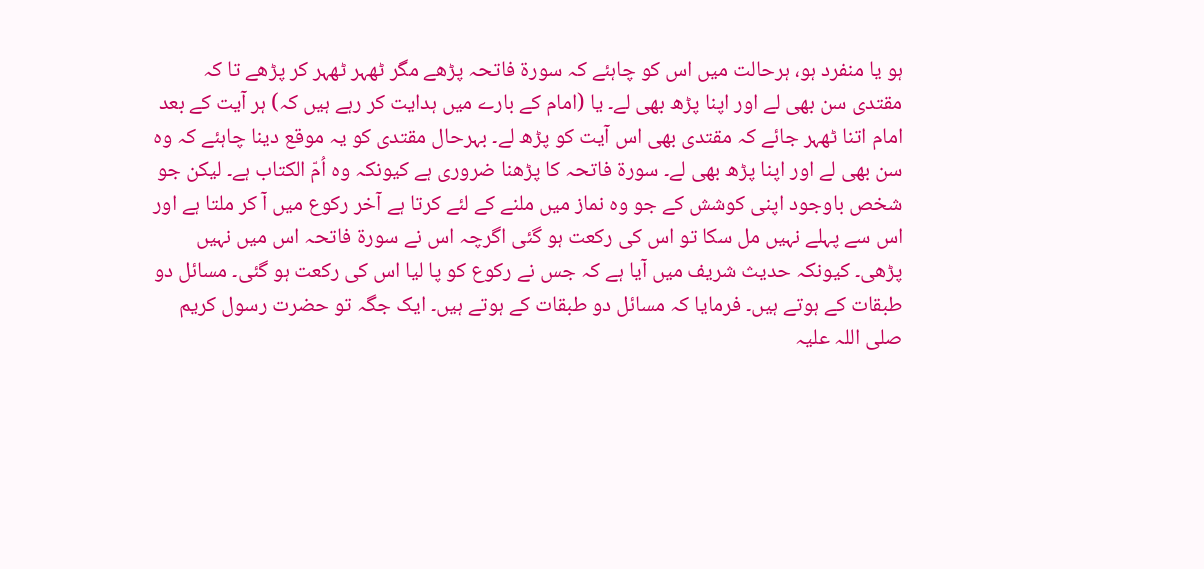ہو یا منفرد ہو، ہرحالت میں اس کو چاہئے کہ سورۃ فاتحہ پڑھے مگر ٹھہر ٹھہر کر پڑھے تا کہ مقتدی سن بھی لے اور اپنا پڑھ بھی لے۔ یا (امام کے بارے میں ہدایت کر رہے ہیں کہ) ہر آیت کے بعد امام اتنا ٹھہر جائے کہ مقتدی بھی اس آیت کو پڑھ لے۔ بہرحال مقتدی کو یہ موقع دینا چاہئے کہ وہ سن بھی لے اور اپنا پڑھ بھی لے۔ سورۃ فاتحہ کا پڑھنا ضروری ہے کیونکہ وہ اُمّ الکتاب ہے۔ لیکن جو شخص باوجود اپنی کوشش کے جو وہ نماز میں ملنے کے لئے کرتا ہے آخر رکوع میں آ کر ملتا ہے اور اس سے پہلے نہیں مل سکا تو اس کی رکعت ہو گئی اگرچہ اس نے سورۃ فاتحہ اس میں نہیں پڑھی۔ کیونکہ حدیث شریف میں آیا ہے کہ جس نے رکوع کو پا لیا اس کی رکعت ہو گئی۔ مسائل دو طبقات کے ہوتے ہیں۔ فرمایا کہ مسائل دو طبقات کے ہوتے ہیں۔ ایک جگہ تو حضرت رسول کریم صلی اللہ علیہ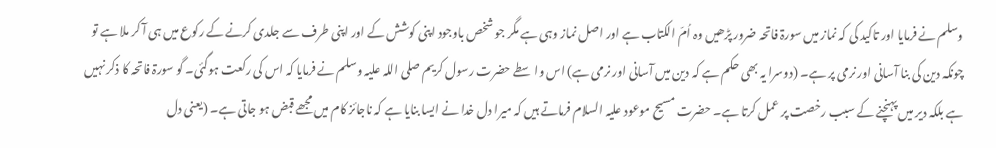وسلم نے فرمایا اور تاکید کی کہ نماز میں سورۃ فاتحہ ضرور پڑھیں وہ اُمّ الکتاب ہے اور اصل نماز وہی ہے مگر جو شخص باوجود اپنی کوشش کے اور اپنی طرف سے جلدی کرنے کے رکوع میں ہی آ کر ملا ہے تو چونکہ دین کی بنا آسانی اور نرمی پر ہے۔ (دوسرا یہ بھی حکم ہے کہ دین میں آسانی اور نرمی ہے) اس واسطے حضرت رسول کریم صلی اللہ علیہ وسلم نے فرمایا کہ اس کی رکعت ہوگئی۔ گو سورۃ فاتحہ کا ذکر نہیں ہے بلکہ دیر میں پہنچنے کے سبب رخصت پر عمل کرتا ہے۔ حضرت مسیح موعود علیہ السلام فرماتے ہیں کہ میرا دل خدا نے ایسا بنایا ہے کہ ناجائز کام میں مجھے قبض ہو جاتی ہے۔ (یعنی دل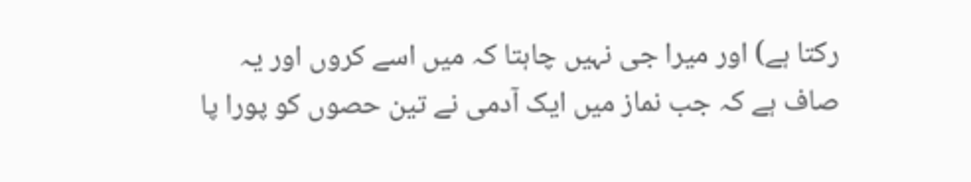رکتا ہے) اور میرا جی نہیں چاہتا کہ میں اسے کروں اور یہ صاف ہے کہ جب نماز میں ایک آدمی نے تین حصوں کو پورا پا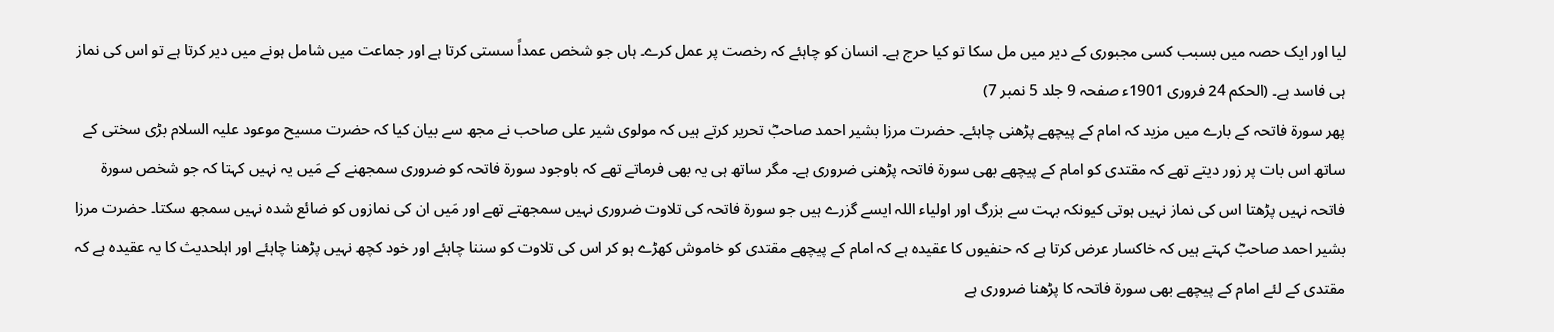لیا اور ایک حصہ میں بسبب کسی مجبوری کے دیر میں مل سکا تو کیا حرج ہے۔ انسان کو چاہئے کہ رخصت پر عمل کرے۔ ہاں جو شخص عمداً سستی کرتا ہے اور جماعت میں شامل ہونے میں دیر کرتا ہے تو اس کی نماز ہی فاسد ہے۔ (الحکم 24 فروری 1901ء صفحہ 9 جلد 5 نمبر 7)
پھر سورۃ فاتحہ کے بارے میں مزید کہ امام کے پیچھے پڑھنی چاہئے۔ حضرت مرزا بشیر احمد صاحبؓ تحریر کرتے ہیں کہ مولوی شیر علی صاحب نے مجھ سے بیان کیا کہ حضرت مسیح موعود علیہ السلام بڑی سختی کے ساتھ اس بات پر زور دیتے تھے کہ مقتدی کو امام کے پیچھے بھی سورۃ فاتحہ پڑھنی ضروری ہے۔ مگر ساتھ ہی یہ بھی فرماتے تھے کہ باوجود سورۃ فاتحہ کو ضروری سمجھنے کے مَیں یہ نہیں کہتا کہ جو شخص سورۃ فاتحہ نہیں پڑھتا اس کی نماز نہیں ہوتی کیونکہ بہت سے بزرگ اور اولیاء اللہ ایسے گزرے ہیں جو سورۃ فاتحہ کی تلاوت ضروری نہیں سمجھتے تھے اور مَیں ان کی نمازوں کو ضائع شدہ نہیں سمجھ سکتا۔ حضرت مرزا بشیر احمد صاحبؓ کہتے ہیں کہ خاکسار عرض کرتا ہے کہ حنفیوں کا عقیدہ ہے کہ امام کے پیچھے مقتدی کو خاموش کھڑے ہو کر اس کی تلاوت کو سننا چاہئے اور خود کچھ نہیں پڑھنا چاہئے اور اہلحدیث کا یہ عقیدہ ہے کہ مقتدی کے لئے امام کے پیچھے بھی سورۃ فاتحہ کا پڑھنا ضروری ہے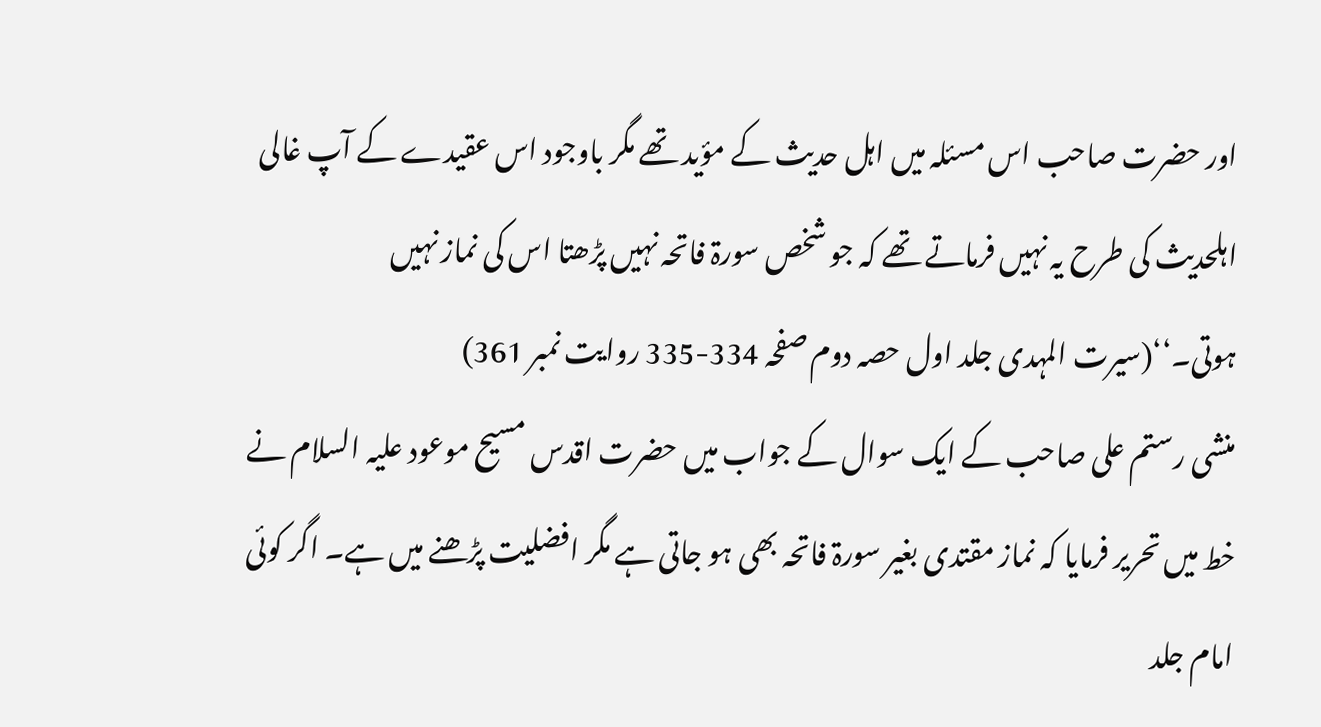اور حضرت صاحب اس مسئلہ میں اہل حدیث کے مؤید تھے مگر باوجود اس عقیدے کے آپ غالی اہلحدیث کی طرح یہ نہیں فرماتے تھے کہ جو شخص سورۃ فاتحہ نہیں پڑھتا اس کی نماز نہیں ہوتی۔‘‘(سیرت المہدی جلد اول حصہ دوم صفحہ 334-335 روایت نمبر 361)
منشی رستم علی صاحب کے ایک سوال کے جواب میں حضرت اقدس مسیح موعود علیہ السلام نے خط میں تحریر فرمایا کہ نماز مقتدی بغیر سورۃ فاتحہ بھی ہو جاتی ہے مگر افضلیت پڑھنے میں ہے۔ اگر کوئی امام جلد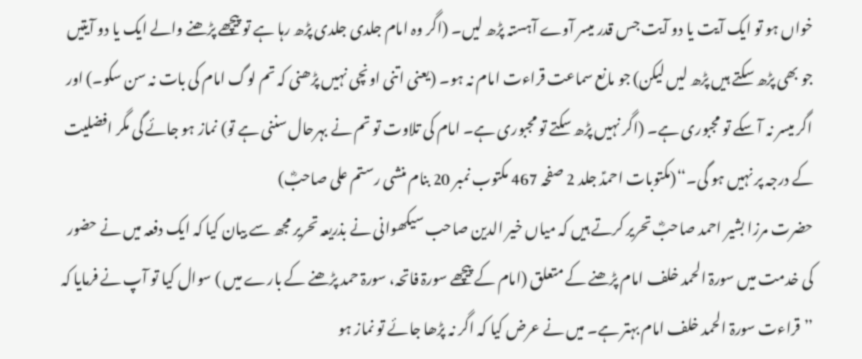خواں ہو تو ایک آیت یا دو آیت جس قدر میسر آوے آہستہ پڑھ لیں۔ (اگر وہ امام جلدی جلدی پڑھ رہا ہے تو پیچھے پڑھنے والے ایک یا دو آیتیں جو بھی پڑھ سکتے ہیں پڑھ لیں لیکن) جو مانع سماعت قراءت امام نہ ہو۔ (یعنی اتنی اونچی نہیں پڑھنی کہ تم لوگ امام کی بات نہ سن سکو۔) اور اگر میسر نہ آ سکے تو مجبوری ہے۔ (اگر نہیں پڑھ سکتے تو مجبوری ہے۔ امام کی تلاوت تو تم نے بہرحال سننی ہے تو) نماز ہو جائے گی مگر افضلیت کے درجہ پر نہیں ہو گی۔‘‘(مکتوبات احمدؑ جلد 2 صفحہ 467 مکتوب نمبر 20 بنام منشی رستم علی صاحبؓ)
حضرت مرزا بشیر احمد صاحبؓ تحریر کرتے ہیں کہ میاں خیر الدین صاحب سیکھوانی نے بذریعہ تحریر مجھ سے بیان کیا کہ ایک دفعہ میں نے حضور کی خدمت میں سورۃ الحمد خلف امام پڑھنے کے متعلق (امام کے پیچھے سورۃ فاتحہ، سورۃ حمد پڑھنے کے بارے میں ) سوال کیا تو آپ نے فرمایا کہ ’’قراءت سورۃ الحمد خلف امام بہتر ہے۔ میں نے عرض کیا کہ اگر نہ پڑھا جائے تو نماز ہو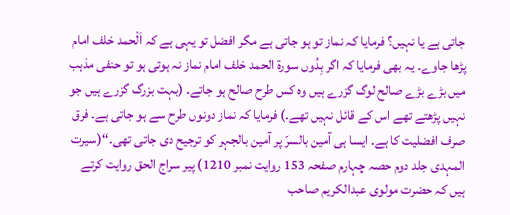جاتی ہے یا نہیں؟ فرمایا کہ نماز تو ہو جاتی ہے مگر افضل تو یہی ہے کہ اَلْحمد خلف امام پڑھا جاوے۔ یہ بھی فرمایا کہ اگر بِدُوں سورۃ الحمد خلف امام نماز نہ ہوتی ہو تو حنفی مذہب میں بڑے بڑے صالح لوگ گزرے ہیں وہ کس طرح صالح ہو جاتے۔ (بہت بزرگ گزرے ہیں جو نہیں پڑھتے تھے اس کے قائل نہیں تھے۔) فرمایا کہ نماز دونوں طرح سے ہو جاتی ہے۔ فرق صرف افضلیت کا ہے۔ ایسا ہی آمین بالسرّ پر آمین بالجہر کو ترجیح دی جاتی تھی۔‘‘(سیرت المہدی جلد دوم حصہ چہارم صفحہ 153 روایت نمبر 1210) پیر سراج الحق روایت کرتے ہیں کہ حضرت مولوی عبدالکریم صاحب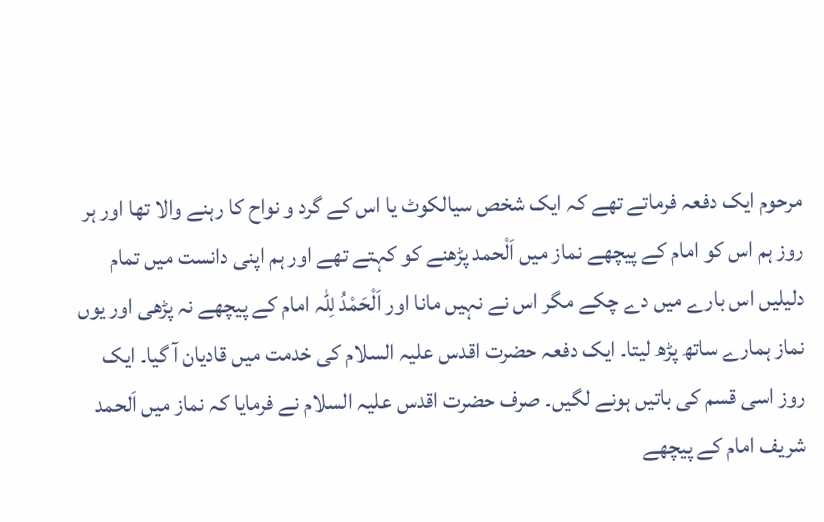مرحوم ایک دفعہ فرماتے تھے کہ ایک شخص سیالکوٹ یا اس کے گرد و نواح کا رہنے والا تھا اور ہر روز ہم اس کو امام کے پیچھے نماز میں اَلْحمد پڑھنے کو کہتے تھے اور ہم اپنی دانست میں تمام دلیلیں اس بارے میں دے چکے مگر اس نے نہیں مانا اور اَلْحَمْدُ لِلّٰہ امام کے پیچھے نہ پڑھی اور یوں نماز ہمارے ساتھ پڑھ لیتا۔ ایک دفعہ حضرت اقدس علیہ السلام کی خدمت میں قادیان آ گیا۔ ایک روز اسی قسم کی باتیں ہونے لگیں۔ صرف حضرت اقدس علیہ السلام نے فرمایا کہ نماز میں اَلحمد شریف امام کے پیچھے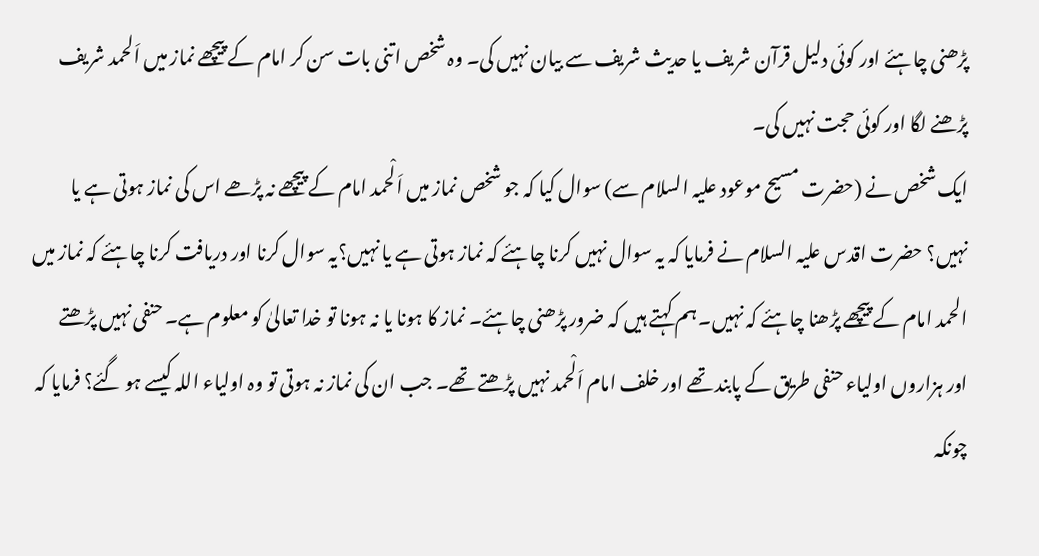پڑھنی چاہئے اور کوئی دلیل قرآن شریف یا حدیث شریف سے بیان نہیں کی۔ وہ شخص اتنی بات سن کر امام کے پیچھے نماز میں اَلحمد شریف پڑھنے لگا اور کوئی حجت نہیں کی۔
ایک شخص نے (حضرت مسیح موعود علیہ السلام سے) سوال کیا کہ جو شخص نماز میں اَلْحمد امام کے پیچھے نہ پڑھے اس کی نماز ہوتی ہے یا نہیں؟ حضرت اقدس علیہ السلام نے فرمایا کہ یہ سوال نہیں کرنا چاہئے کہ نماز ہوتی ہے یا نہیں؟یہ سوال کرنا اور دریافت کرنا چاہئے کہ نماز میں الحمد امام کے پیچھے پڑھنا چاہئے کہ نہیں۔ ہم کہتے ہیں کہ ضرور پڑھنی چاہئے۔ نماز کا ہونا یا نہ ہونا تو خدا تعالیٰ کو معلوم ہے۔ حنفی نہیں پڑھتے اور ہزاروں اولیاء حنفی طریق کے پابند تھے اور خلف امام اَلْحمد نہیں پڑھتے تھے۔ جب ان کی نماز نہ ہوتی تو وہ اولیاء اللہ کیسے ہو گئے؟ فرمایا کہ چونکہ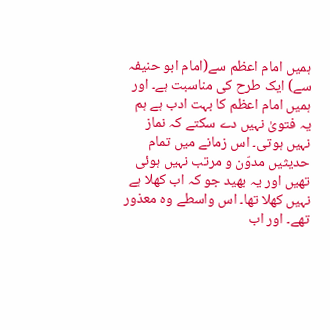ہمیں امام اعظم سے(امام ابو حنیفہ سے) ایک طرح کی مناسبت ہے۔ اور ہمیں امام اعظم کا بہت ادب ہے ہم یہ فتویٰ نہیں دے سکتے کہ نماز نہیں ہوتی۔ اس زمانے میں تمام حدیثیں مدوّن و مرتب نہیں ہوئی تھیں اور یہ بھید جو کہ اب کھلا ہے نہیں کھلا تھا۔ اس واسطے وہ معذور تھے۔ اور اب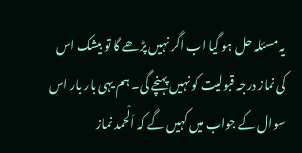یہ مسئلہ حل ہو گیا اب اگر نہیں پڑھے گا تو بیشک اس کی نماز درجہ قبولیت کو نہیں پہنچے گی۔ ہم یہی بار بار اس سوال کے جواب میں کہیں گے کہ اَلْحمد نماز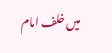میں خلف امام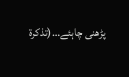پڑھنی چاہئے…(تذکرۃ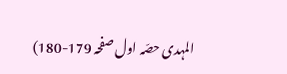المہدی حصّہ اول صفحہ 179-180)